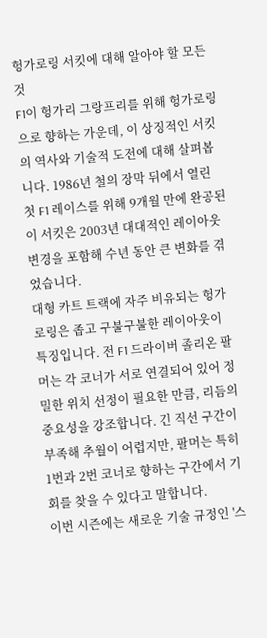헝가로링 서킷에 대해 알아야 할 모든 것
F1이 헝가리 그랑프리를 위해 헝가로링으로 향하는 가운데, 이 상징적인 서킷의 역사와 기술적 도전에 대해 살펴봅니다. 1986년 철의 장막 뒤에서 열린 첫 F1 레이스를 위해 9개월 만에 완공된 이 서킷은 2003년 대대적인 레이아웃 변경을 포함해 수년 동안 큰 변화를 겪었습니다.
대형 카트 트랙에 자주 비유되는 헝가로링은 좁고 구불구불한 레이아웃이 특징입니다. 전 F1 드라이버 졸리온 팔머는 각 코너가 서로 연결되어 있어 정밀한 위치 선정이 필요한 만큼, 리듬의 중요성을 강조합니다. 긴 직선 구간이 부족해 추월이 어렵지만, 팔머는 특히 1번과 2번 코너로 향하는 구간에서 기회를 찾을 수 있다고 말합니다.
이번 시즌에는 새로운 기술 규정인 '스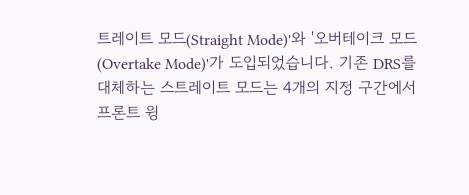트레이트 모드(Straight Mode)'와 '오버테이크 모드(Overtake Mode)'가 도입되었습니다. 기존 DRS를 대체하는 스트레이트 모드는 4개의 지정 구간에서 프론트 윙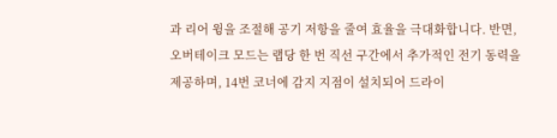과 리어 윙을 조절해 공기 저항을 줄여 효율을 극대화합니다. 반면, 오버테이크 모드는 랩당 한 번 직선 구간에서 추가적인 전기 동력을 제공하며, 14번 코너에 감지 지점이 설치되어 드라이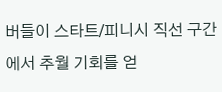버들이 스타트/피니시 직선 구간에서 추월 기회를 얻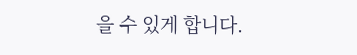을 수 있게 합니다.